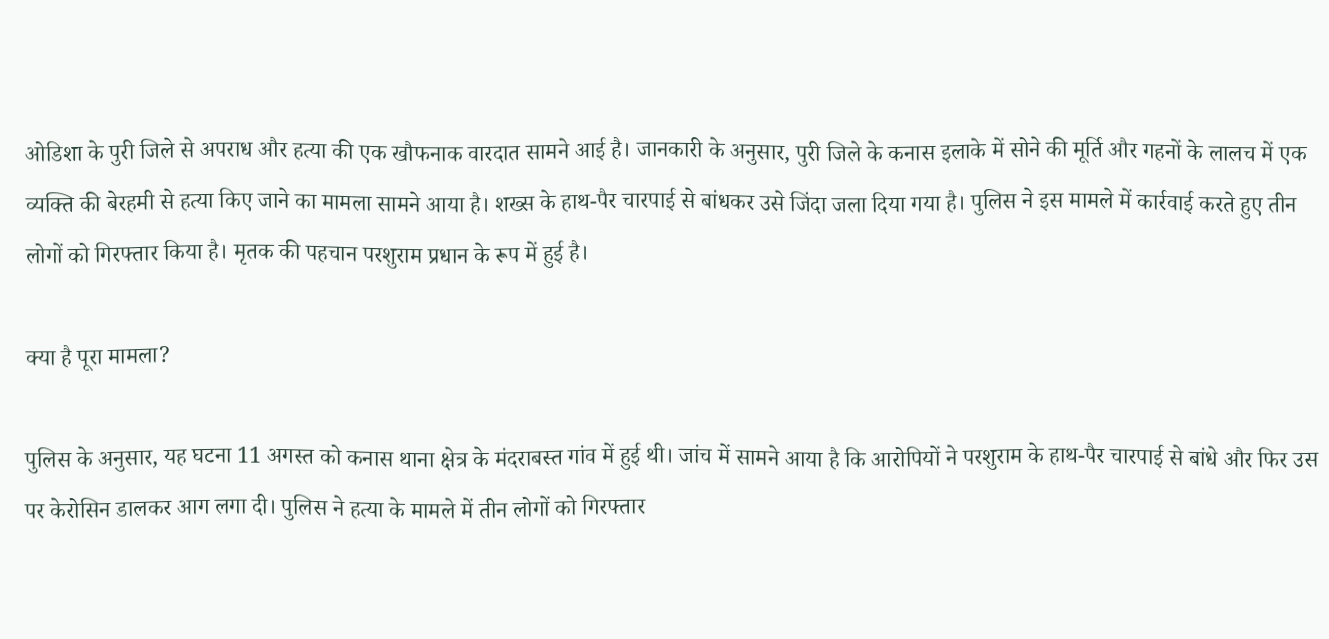ओडिशा के पुरी जिले से अपराध और हत्या की एक खौफनाक वारदात सामने आई है। जानकारी के अनुसार, पुरी जिले के कनास इलाके में सोने की मूर्ति और गहनों के लालच में एक व्यक्ति की बेरहमी से हत्या किए जाने का मामला सामने आया है। शख्स के हाथ-पैर चारपाई से बांधकर उसे जिंदा जला दिया गया है। पुलिस ने इस मामले में कार्रवाई करते हुए तीन लोगों को गिरफ्तार किया है। मृतक की पहचान परशुराम प्रधान के रूप में हुई है।

क्या है पूरा मामला?

पुलिस के अनुसार, यह घटना 11 अगस्त को कनास थाना क्षेत्र के मंदराबस्त गांव में हुई थी। जांच में सामने आया है कि आरोपियों ने परशुराम के हाथ-पैर चारपाई से बांधे और फिर उस पर केरोसिन डालकर आग लगा दी। पुलिस ने हत्या के मामले में तीन लोगों को गिरफ्तार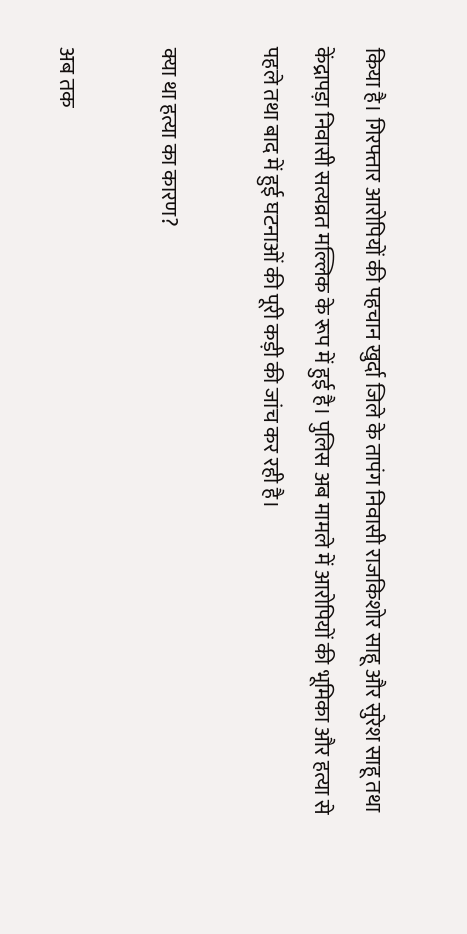किया है। गिरफ्तार आरोपियों की पहचान खुर्दा जिले के तापंग निवासी राजकिशोर साहू और सुरेश साहू तथा केंद्रापड़ा निवासी सत्यव्रत मल्लिक के रूप में हुई है। पुलिस अब मामले में आरोपियों की भूमिका और हत्या से पहले तथा बाद में हुई घटनाओं की पूरी कड़ी की जांच कर रही है।

क्या था हत्या का कारण?

अब तक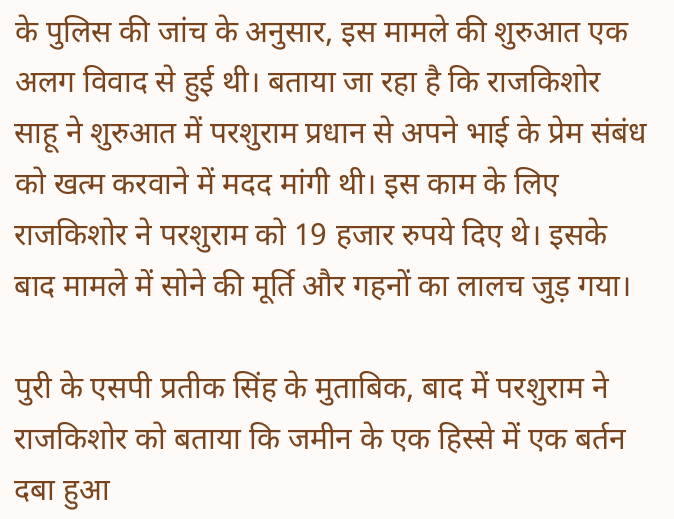के पुलिस की जांच के अनुसार, इस मामले की शुरुआत एक अलग विवाद से हुई थी। बताया जा रहा है कि राजकिशोर साहू ने शुरुआत में परशुराम प्रधान से अपने भाई के प्रेम संबंध को खत्म करवाने में मदद मांगी थी। इस काम के लिए राजकिशोर ने परशुराम को 19 हजार रुपये दिए थे। इसके बाद मामले में सोने की मूर्ति और गहनों का लालच जुड़ गया।

पुरी के एसपी प्रतीक सिंह के मुताबिक, बाद में परशुराम ने राजकिशोर को बताया कि जमीन के एक हिस्से में एक बर्तन दबा हुआ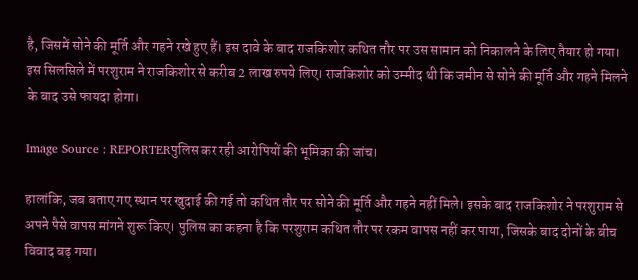है, जिसमें सोने की मूर्ति और गहने रखे हुए हैं। इस दावे के बाद राजकिशोर कथित तौर पर उस सामान को निकालने के लिए तैयार हो गया। इस सिलसिले में परशुराम ने राजकिशोर से करीब 2 लाख रुपये लिए। राजकिशोर को उम्मीद थी कि जमीन से सोने की मूर्ति और गहने मिलने के बाद उसे फायदा होगा।

Image Source : REPORTERपुलिस कर रही आरोपियों की भूमिका की जांच।

हालांकि, जब बताए गए स्थान पर खुदाई की गई तो कथित तौर पर सोने की मूर्ति और गहने नहीं मिले। इसके बाद राजकिशोर ने परशुराम से अपने पैसे वापस मांगने शुरू किए। पुलिस का कहना है कि परशुराम कथित तौर पर रकम वापस नहीं कर पाया, जिसके बाद दोनों के बीच विवाद बढ़ गया।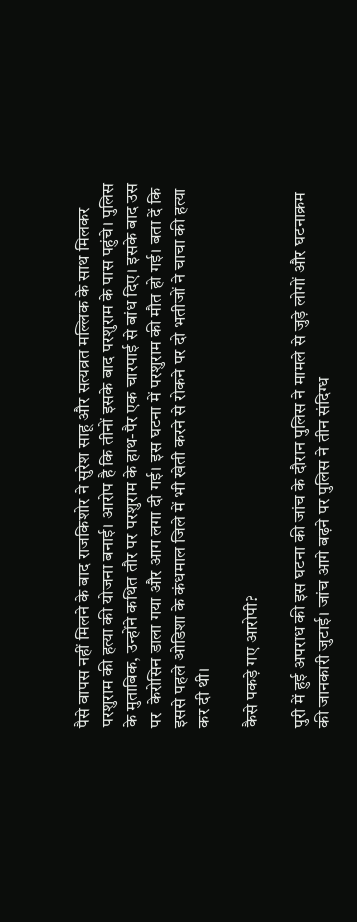पैसे वापस नहीं मिलने के बाद राजकिशोर ने सुरेश साहू और सत्यव्रत मल्लिक के साथ मिलकर परशुराम की हत्या की योजना बनाई। आरोप है कि तीनों इसके बाद परशुराम के पास पहुंचे। पुलिस के मुताबिक, उन्होंने कथित तौर पर परशुराम के हाथ-पैर एक चारपाई से बांध दिए। इसके बाद उस पर  केरोसिन डाला गया और आग लगा दी गई। इस घटना में परशुराम की मौत हो गई। बता दें कि इससे पहले ओडिशा के कंधमाल जिले में भी खेती करने से रोकने पर दो भतीजों ने चाचा की हत्या कर दी थी।

कैसे पकड़े गए आरोपी?

पुरी में हुई अपराध की इस घटना की जांच के दौरान पुलिस ने मामले से जुड़े लोगों और घटनाक्रम की जानकारी जुटाई। जांच आगे बढ़ने पर पुलिस ने तीन संदिग्ध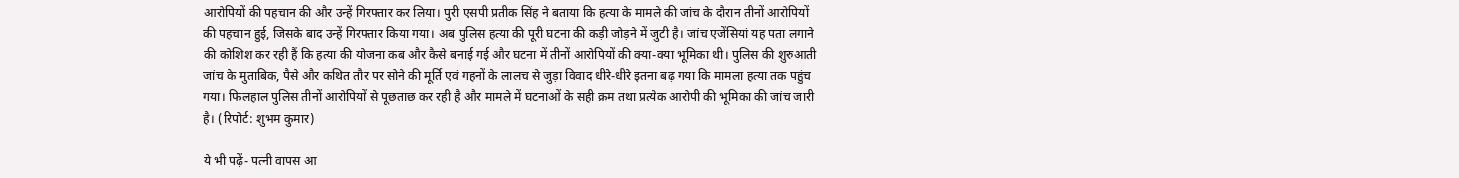आरोपियों की पहचान की और उन्हें गिरफ्तार कर लिया। पुरी एसपी प्रतीक सिंह ने बताया कि हत्या के मामले की जांच के दौरान तीनों आरोपियों की पहचान हुई, जिसके बाद उन्हें गिरफ्तार किया गया। अब पुलिस हत्या की पूरी घटना की कड़ी जोड़ने में जुटी है। जांच एजेंसियां यह पता लगाने की कोशिश कर रही हैं कि हत्या की योजना कब और कैसे बनाई गई और घटना में तीनों आरोपियों की क्या-क्या भूमिका थी। पुलिस की शुरुआती जांच के मुताबिक, पैसे और कथित तौर पर सोने की मूर्ति एवं गहनों के लालच से जुड़ा विवाद धीरे-धीरे इतना बढ़ गया कि मामला हत्या तक पहुंच गया। फिलहाल पुलिस तीनों आरोपियों से पूछताछ कर रही है और मामले में घटनाओं के सही क्रम तथा प्रत्येक आरोपी की भूमिका की जांच जारी है। (रिपोर्ट: शुभम कुमार)

ये भी पढ़ें- पत्नी वापस आ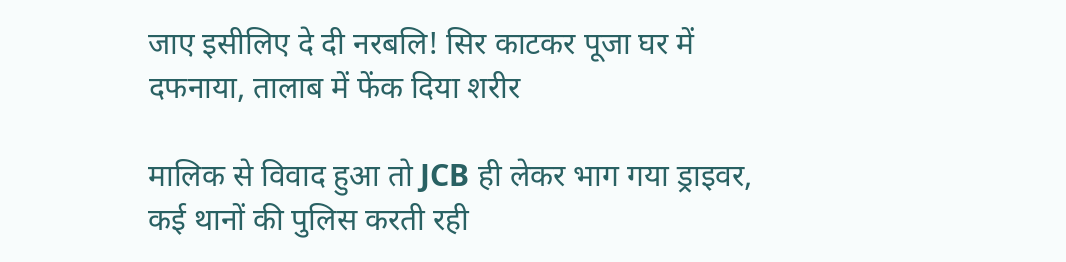जाए इसीलिए दे दी नरबलि! सिर काटकर पूजा घर में दफनाया, तालाब में फेंक दिया शरीर

मालिक से विवाद हुआ तो JCB ही लेकर भाग गया ड्राइवर, कई थानों की पुलिस करती रही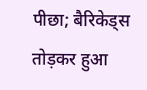पीछा; बैरिकेड्स तोड़कर हुआ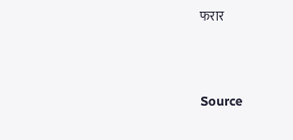फरार





Source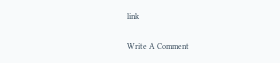link

Write A Comment